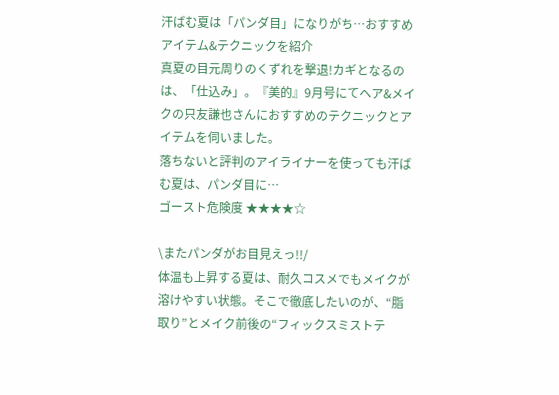汗ばむ夏は「パンダ目」になりがち…おすすめアイテム&テクニックを紹介
真夏の目元周りのくずれを撃退!カギとなるのは、「仕込み」。『美的』9月号にてヘア&メイクの只友謙也さんにおすすめのテクニックとアイテムを伺いました。
落ちないと評判のアイライナーを使っても汗ばむ夏は、パンダ目に…
ゴースト危険度 ★★★★☆

\またパンダがお目見えっ!!/
体温も上昇する夏は、耐久コスメでもメイクが溶けやすい状態。そこで徹底したいのが、“脂取り”とメイク前後の“フィックスミストテ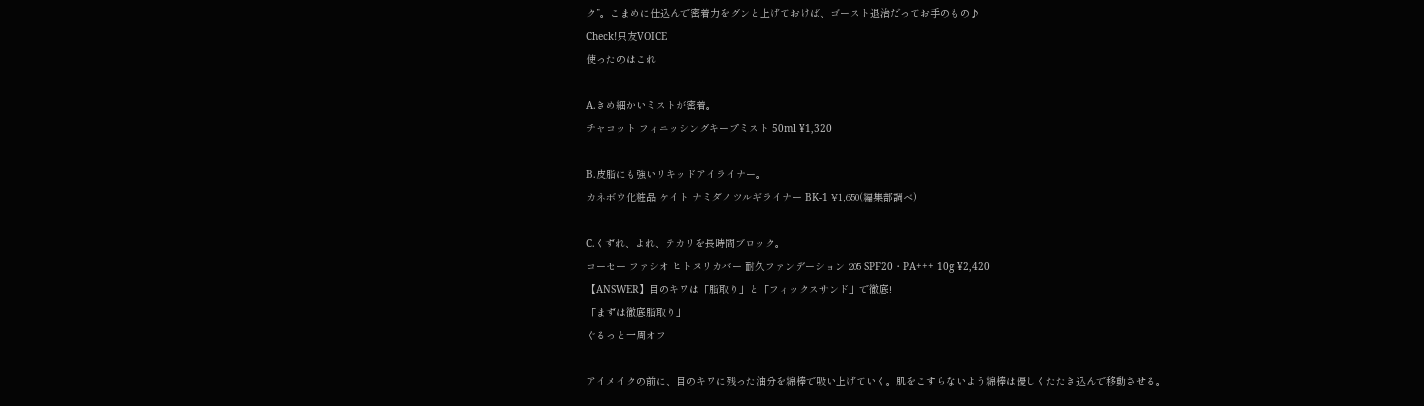ク”。こまめに仕込んで密着力をグンと上げておけば、ゴースト退治だってお手のもの♪
Check!只友VOICE
使ったのはこれ

A.きめ細かいミストが密着。
チャコット フィニッシングキープミスト 50ml ¥1,320

B.皮脂にも強いリキッドアイライナー。
カネボウ化粧品 ケイト ナミダノツルギライナー BK-1 ¥1,650(編集部調べ)

C.くずれ、よれ、テカリを長時間ブロック。
コーセー ファシオ ヒトヌリカバー 耐久ファンデーション 205 SPF20・PA+++ 10g ¥2,420
【ANSWER】目のキワは「脂取り」と「フィックスサンド」で徹底!
「まずは徹底脂取り」
ぐるっと一周オフ

アイメイクの前に、目のキワに残った油分を綿棒で吸い上げていく。肌をこすらないよう綿棒は優しくたたき込んで移動させる。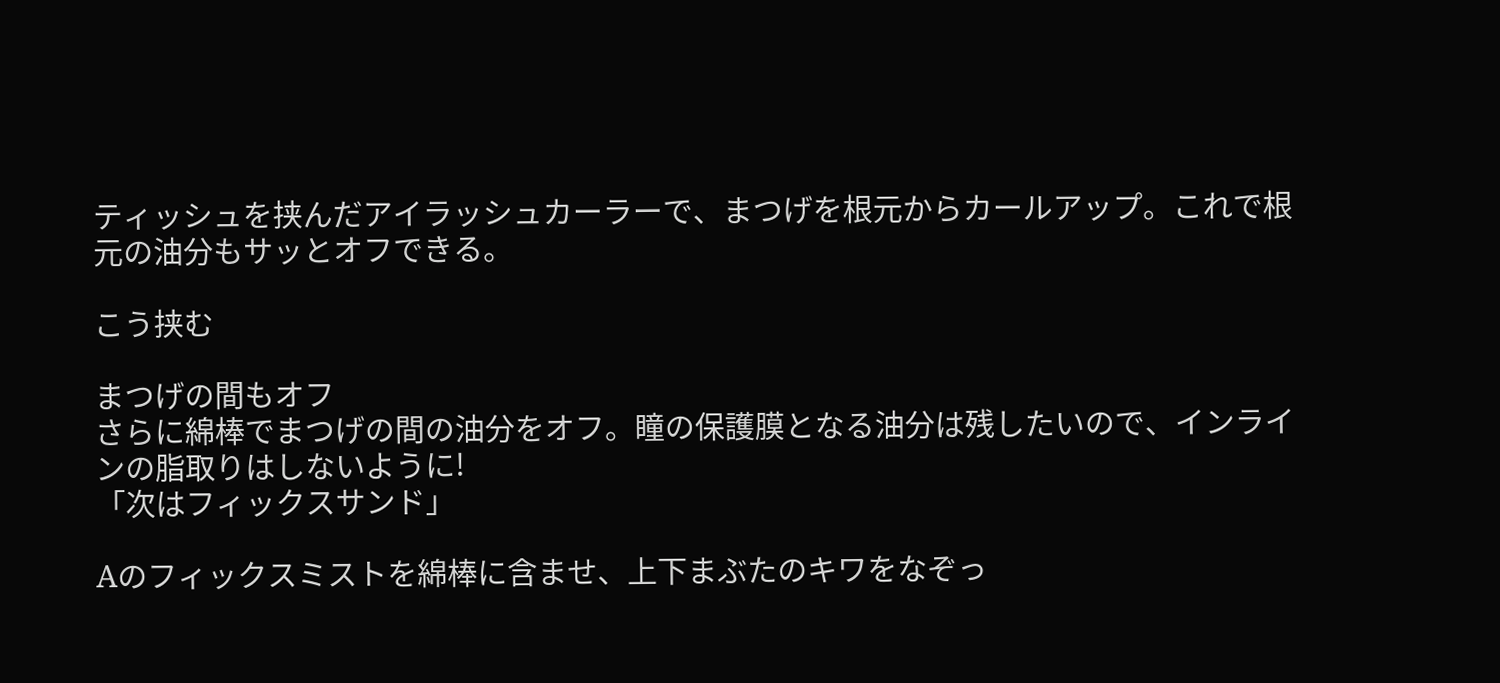ティッシュを挟んだアイラッシュカーラーで、まつげを根元からカールアップ。これで根元の油分もサッとオフできる。

こう挟む

まつげの間もオフ
さらに綿棒でまつげの間の油分をオフ。瞳の保護膜となる油分は残したいので、インラインの脂取りはしないように!
「次はフィックスサンド」

Aのフィックスミストを綿棒に含ませ、上下まぶたのキワをなぞっ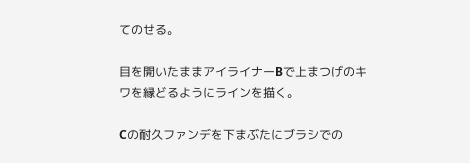てのせる。

目を開いたままアイライナーBで上まつげのキワを縁どるようにラインを描く。

Cの耐久ファンデを下まぶたにブラシでの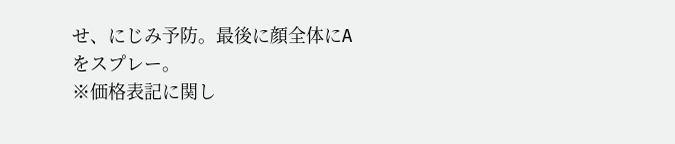せ、にじみ予防。最後に顔全体にAをスプレー。
※価格表記に関し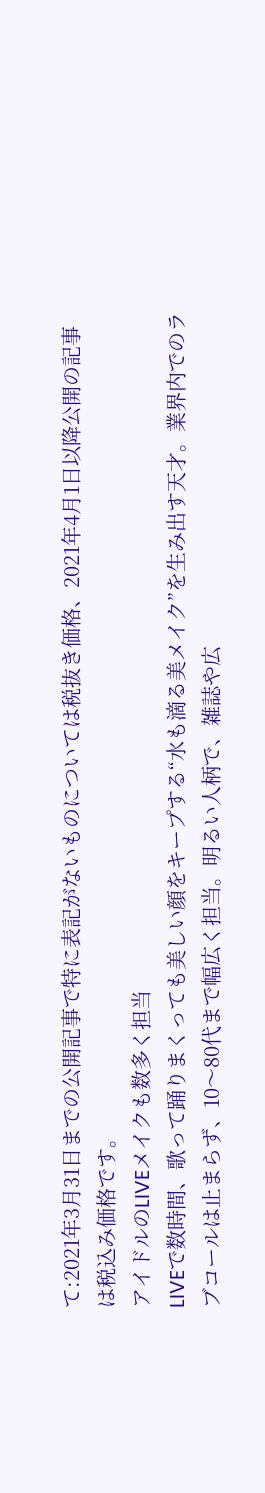て:2021年3月31日までの公開記事で特に表記がないものについては税抜き価格、2021年4月1日以降公開の記事は税込み価格です。
アイドルのLIVEメイクも数多く担当
LIVEで数時間、歌って踊りまくっても美しい顔をキープする“水も滴る美メイク”を生み出す天才。業界内でのラブコールは止まらず、10〜80代まで幅広く担当。明るい人柄で、雑誌や広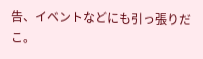告、イベントなどにも引っ張りだこ。